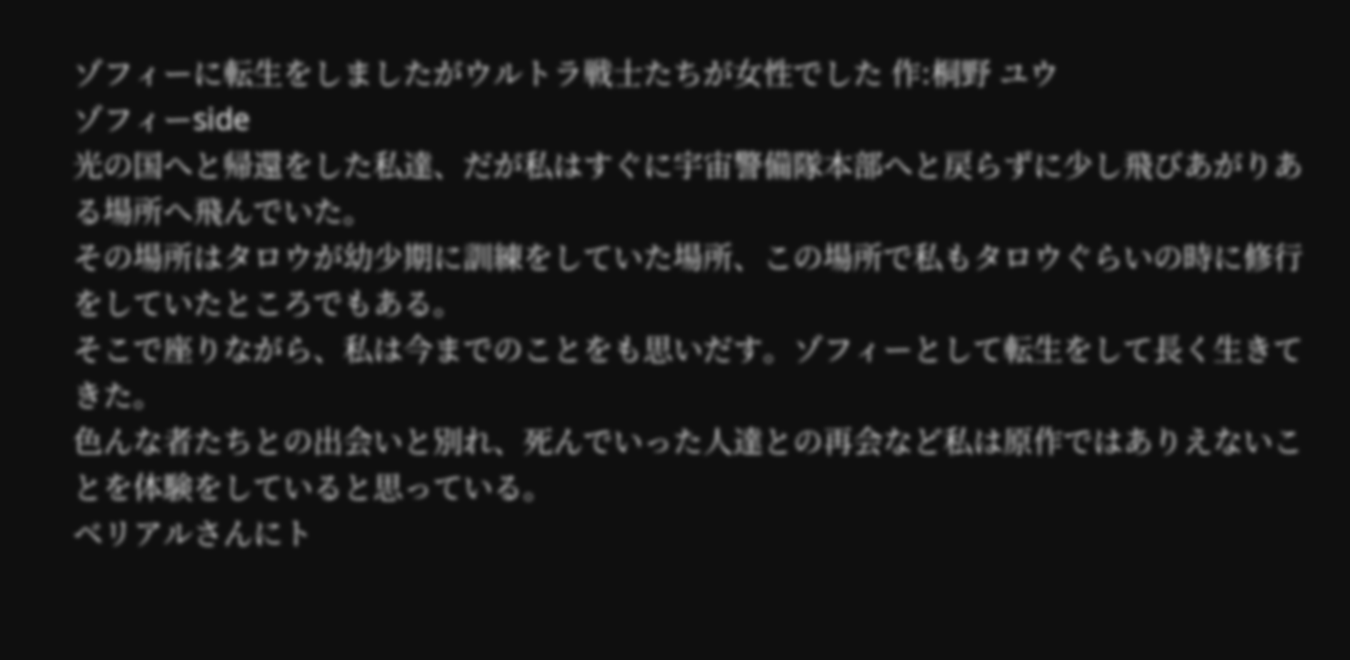ゾフィーに転生をしましたがウルトラ戦士たちが女性でした 作:桐野 ユウ
ゾフィーside
光の国へと帰還をした私達、だが私はすぐに宇宙警備隊本部へと戻らずに少し飛びあがりある場所へ飛んでいた。
その場所はタロウが幼少期に訓練をしていた場所、この場所で私もタロウぐらいの時に修行をしていたところでもある。
そこで座りながら、私は今までのことをも思いだす。ゾフィーとして転生をして長く生きてきた。
色んな者たちとの出会いと別れ、死んでいった人達との再会など私は原作ではありえないことを体験をしていると思っている。
ベリアルさんにト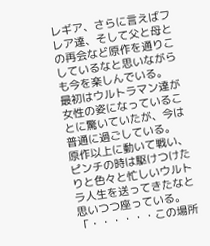レギア、さらに言えばフレア達、そして父と母との再会など原作を通りこしているなと思いながらも今を楽しんでいる。
最初はウルトラマン達が女性の姿になっていることに驚いていたが、今は普通に過ごしている。
原作以上に動いて戦い、ピンチの時は駆けつけたりと色々と忙しいウルトラ人生を送ってきたなと思いつつ座っている。
「・・・・・・この場所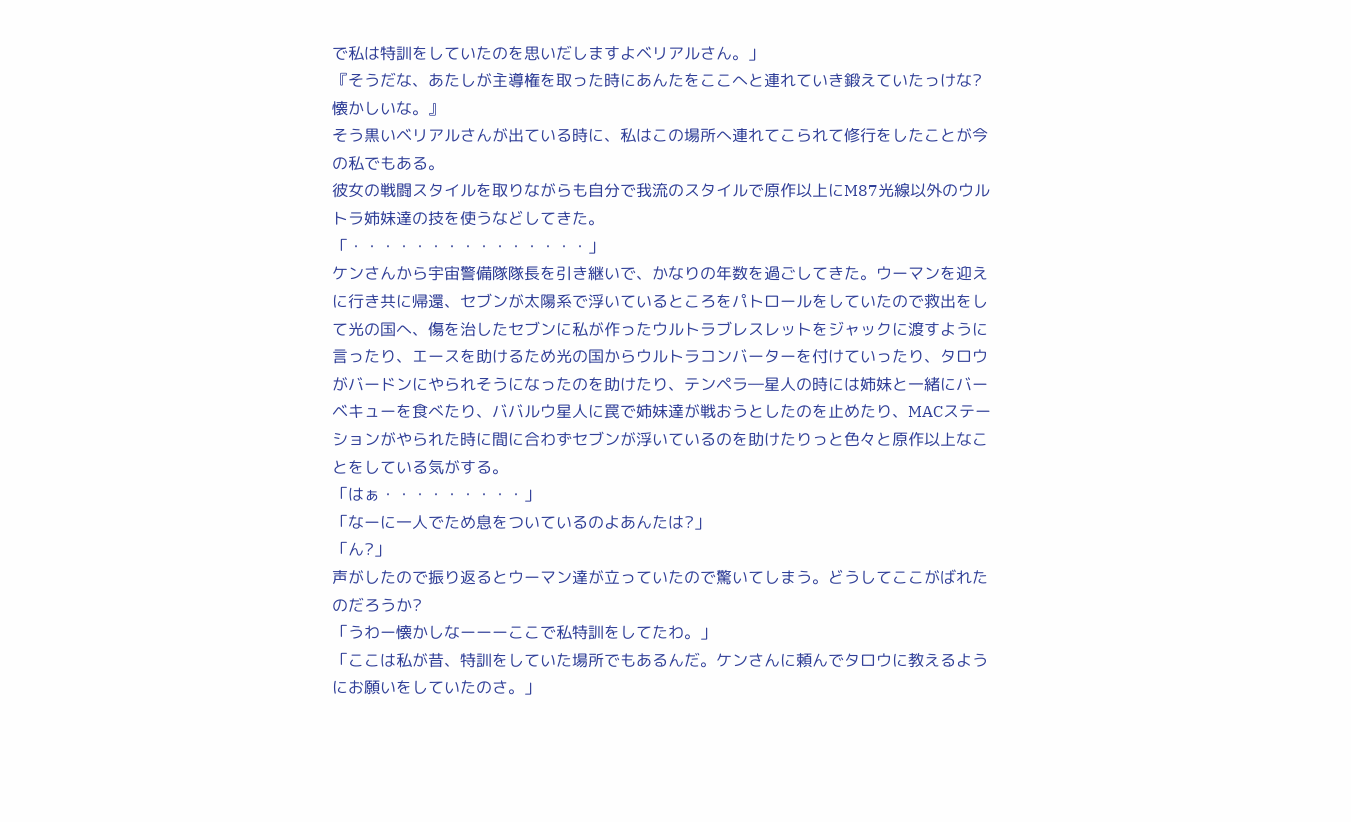で私は特訓をしていたのを思いだしますよベリアルさん。」
『そうだな、あたしが主導権を取った時にあんたをここへと連れていき鍛えていたっけな?懐かしいな。』
そう黒いベリアルさんが出ている時に、私はこの場所へ連れてこられて修行をしたことが今の私でもある。
彼女の戦闘スタイルを取りながらも自分で我流のスタイルで原作以上にM87光線以外のウルトラ姉妹達の技を使うなどしてきた。
「・・・・・・・・・・・・・・・」
ケンさんから宇宙警備隊隊長を引き継いで、かなりの年数を過ごしてきた。ウーマンを迎えに行き共に帰還、セブンが太陽系で浮いているところをパトロールをしていたので救出をして光の国へ、傷を治したセブンに私が作ったウルトラブレスレットをジャックに渡すように言ったり、エースを助けるため光の国からウルトラコンバーターを付けていったり、タロウがバードンにやられそうになったのを助けたり、テンペラ―星人の時には姉妹と一緒にバーベキューを食べたり、ババルウ星人に罠で姉妹達が戦おうとしたのを止めたり、MACステーションがやられた時に間に合わずセブンが浮いているのを助けたりっと色々と原作以上なことをしている気がする。
「はぁ・・・・・・・・・」
「なーに一人でため息をついているのよあんたは?」
「ん?」
声がしたので振り返るとウーマン達が立っていたので驚いてしまう。どうしてここがばれたのだろうか?
「うわー懐かしなーーーここで私特訓をしてたわ。」
「ここは私が昔、特訓をしていた場所でもあるんだ。ケンさんに頼んでタロウに教えるようにお願いをしていたのさ。」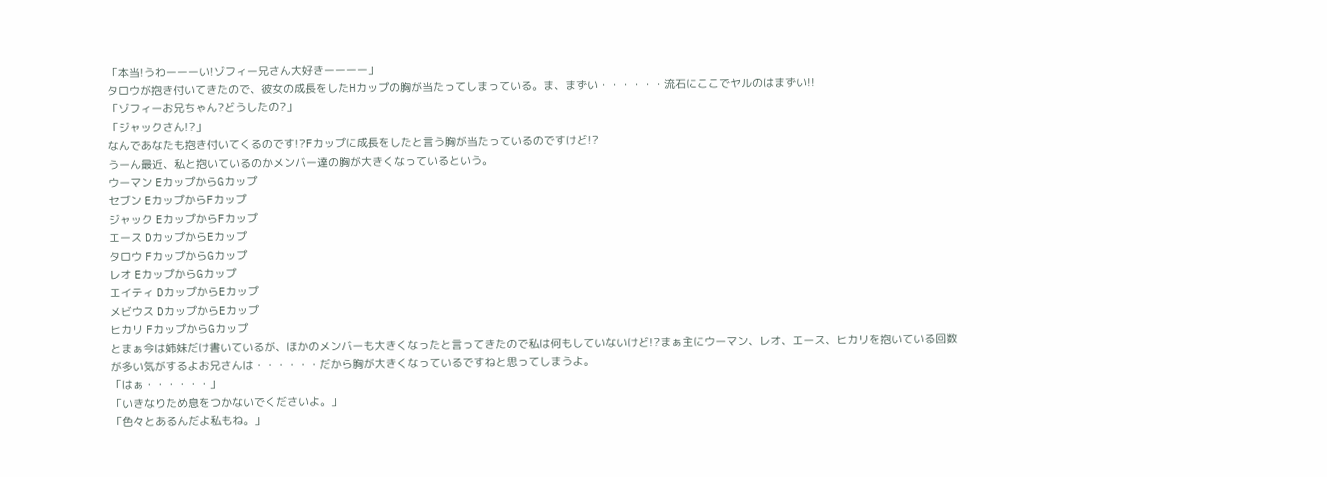「本当!うわーーーい!ゾフィー兄さん大好きーーーー」
タロウが抱き付いてきたので、彼女の成長をしたHカップの胸が当たってしまっている。ま、まずい・・・・・・流石にここでヤルのはまずい!!
「ゾフィーお兄ちゃん?どうしたの?」
「ジャックさん!?」
なんであなたも抱き付いてくるのです!?Fカップに成長をしたと言う胸が当たっているのですけど!?
うーん最近、私と抱いているのかメンバー達の胸が大きくなっているという。
ウーマン EカップからGカップ
セブン EカップからFカップ
ジャック EカップからFカップ
エース DカップからEカップ
タロウ FカップからGカップ
レオ EカップからGカップ
エイティ DカップからEカップ
メビウス DカップからEカップ
ヒカリ FカップからGカップ
とまぁ今は姉妹だけ書いているが、ほかのメンバーも大きくなったと言ってきたので私は何もしていないけど!?まぁ主にウーマン、レオ、エース、ヒカリを抱いている回数が多い気がするよお兄さんは・・・・・・だから胸が大きくなっているですねと思ってしまうよ。
「はぁ・・・・・・」
「いきなりため息をつかないでくださいよ。」
「色々とあるんだよ私もね。」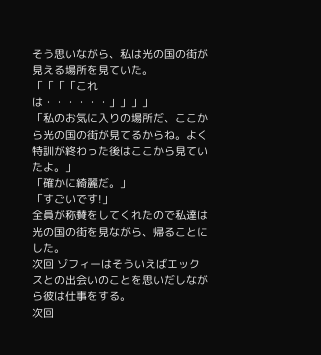そう思いながら、私は光の国の街が見える場所を見ていた。
「「「「これは・・・・・・」」」」
「私のお気に入りの場所だ、ここから光の国の街が見てるからね。よく特訓が終わった後はここから見ていたよ。」
「確かに綺麗だ。」
「すごいです!」
全員が称賛をしてくれたので私達は光の国の街を見ながら、帰ることにした。
次回 ゾフィーはそういえばエックスとの出会いのことを思いだしながら彼は仕事をする。
次回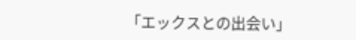「エックスとの出会い」